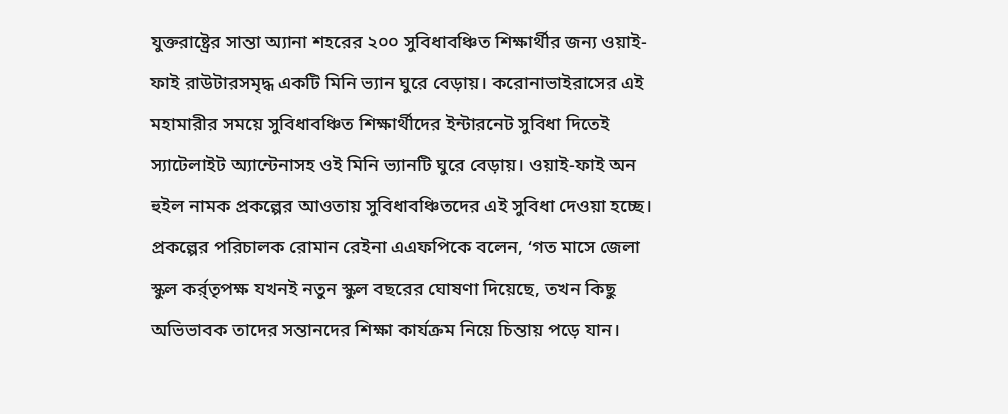যুক্তরাষ্ট্রের সান্তা অ্যানা শহরের ২০০ সুবিধাবঞ্চিত শিক্ষার্থীর জন্য ওয়াই-ফাই রাউটারসমৃদ্ধ একটি মিনি ভ্যান ঘুরে বেড়ায়। করোনাভাইরাসের এই মহামারীর সময়ে সুবিধাবঞ্চিত শিক্ষার্থীদের ইন্টারনেট সুবিধা দিতেই স্যাটেলাইট অ্যান্টেনাসহ ওই মিনি ভ্যানটি ঘুরে বেড়ায়। ওয়াই-ফাই অন হুইল নামক প্রকল্পের আওতায় সুবিধাবঞ্চিতদের এই সুবিধা দেওয়া হচ্ছে। প্রকল্পের পরিচালক রোমান রেইনা এএফপিকে বলেন, ‘গত মাসে জেলা স্কুল কর্র্তৃপক্ষ যখনই নতুন স্কুল বছরের ঘোষণা দিয়েছে, তখন কিছু অভিভাবক তাদের সন্তানদের শিক্ষা কার্যক্রম নিয়ে চিন্তায় পড়ে যান।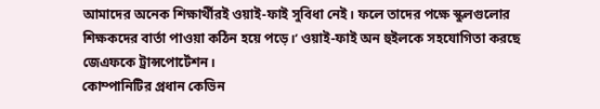আমাদের অনেক শিক্ষার্থীরই ওয়াই-ফাই সুবিধা নেই। ফলে তাদের পক্ষে স্কুলগুলোর শিক্ষকদের বার্তা পাওয়া কঠিন হয়ে পড়ে।’ ওয়াই-ফাই অন হুইলকে সহযোগিতা করছে জেএফকে ট্রান্সপোর্টেশন।
কোম্পানিটির প্রধান কেভিন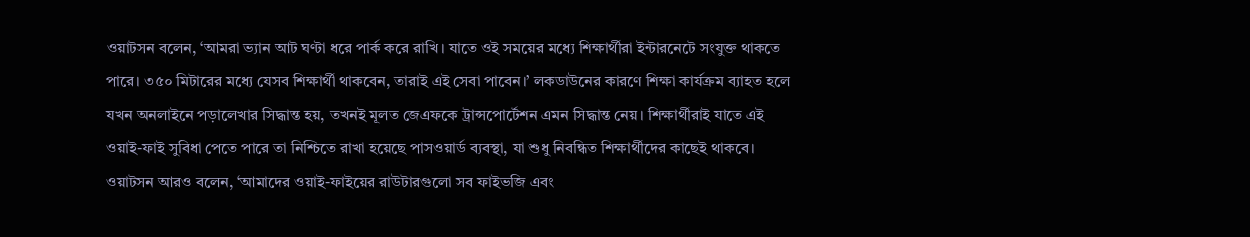ওয়াটসন বলেন, ‘আমরা ভ্যান আট ঘণ্টা ধরে পার্ক করে রাখি। যাতে ওই সময়ের মধ্যে শিক্ষার্থীরা ইন্টারনেটে সংযুক্ত থাকতে পারে। ৩৫০ মিটারের মধ্যে যেসব শিক্ষার্থী থাকবেন, তারাই এই সেবা পাবেন।’ লকডাউনের কারণে শিক্ষা কার্যক্রম ব্যাহত হলে যখন অনলাইনে পড়ালেখার সিদ্ধান্ত হয়, তখনই মূলত জেএফকে ট্রান্সপোর্টেশন এমন সিদ্ধান্ত নেয়। শিক্ষার্থীরাই যাতে এই ওয়াই-ফাই সুবিধা পেতে পারে তা নিশ্চিতে রাখা হয়েছে পাসওয়ার্ড ব্যবস্থা, যা শুধু নিবন্ধিত শিক্ষার্থীদের কাছেই থাকবে। ওয়াটসন আরও বলেন, ‘আমাদের ওয়াই-ফাইয়ের রাউটারগুলো সব ফাইভজি এবং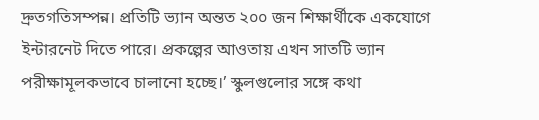দ্রুতগতিসম্পন্ন। প্রতিটি ভ্যান অন্তত ২০০ জন শিক্ষার্থীকে একযোগে ইন্টারনেট দিতে পারে। প্রকল্পের আওতায় এখন সাতটি ভ্যান পরীক্ষামূলকভাবে চালানো হচ্ছে।’ স্কুলগুলোর সঙ্গে কথা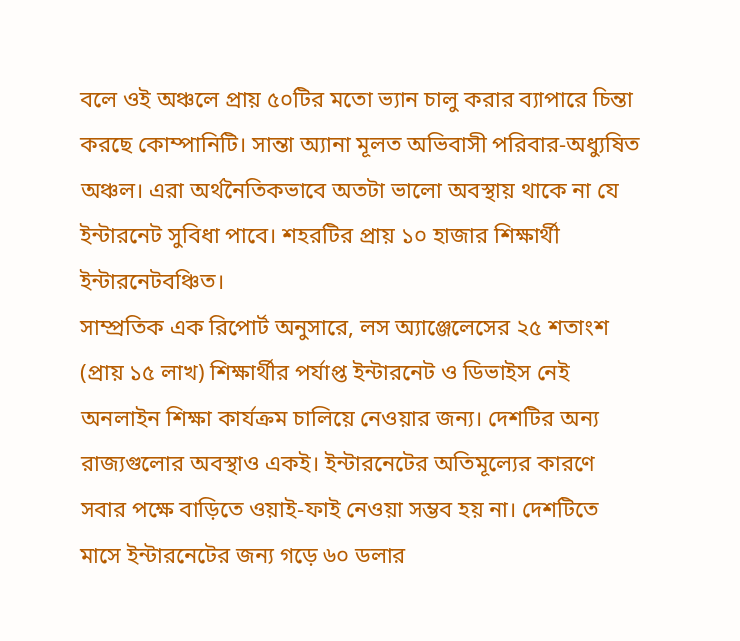বলে ওই অঞ্চলে প্রায় ৫০টির মতো ভ্যান চালু করার ব্যাপারে চিন্তা করছে কোম্পানিটি। সান্তা অ্যানা মূলত অভিবাসী পরিবার-অধ্যুষিত অঞ্চল। এরা অর্থনৈতিকভাবে অতটা ভালো অবস্থায় থাকে না যে ইন্টারনেট সুবিধা পাবে। শহরটির প্রায় ১০ হাজার শিক্ষার্থী ইন্টারনেটবঞ্চিত।
সাম্প্রতিক এক রিপোর্ট অনুসারে, লস অ্যাঞ্জেলেসের ২৫ শতাংশ (প্রায় ১৫ লাখ) শিক্ষার্থীর পর্যাপ্ত ইন্টারনেট ও ডিভাইস নেই অনলাইন শিক্ষা কার্যক্রম চালিয়ে নেওয়ার জন্য। দেশটির অন্য রাজ্যগুলোর অবস্থাও একই। ইন্টারনেটের অতিমূল্যের কারণে সবার পক্ষে বাড়িতে ওয়াই-ফাই নেওয়া সম্ভব হয় না। দেশটিতে মাসে ইন্টারনেটের জন্য গড়ে ৬০ ডলার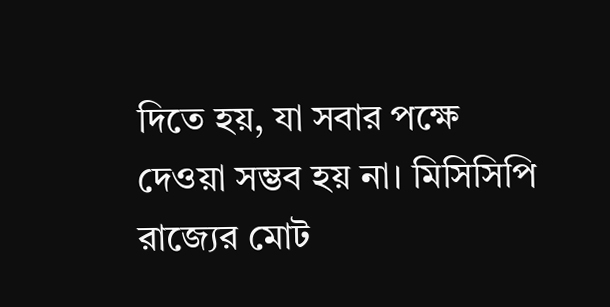দিতে হয়, যা সবার পক্ষে দেওয়া সম্ভব হয় না। মিসিসিপি রাজ্যের মোট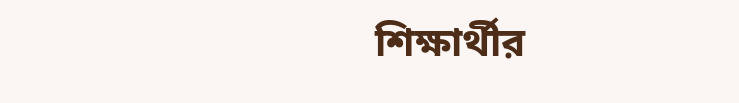শিক্ষার্থীর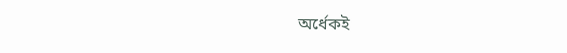অর্ধেকই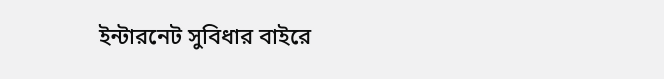ইন্টারনেট সুবিধার বাইরে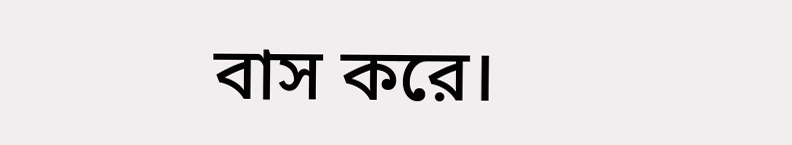বাস করে।